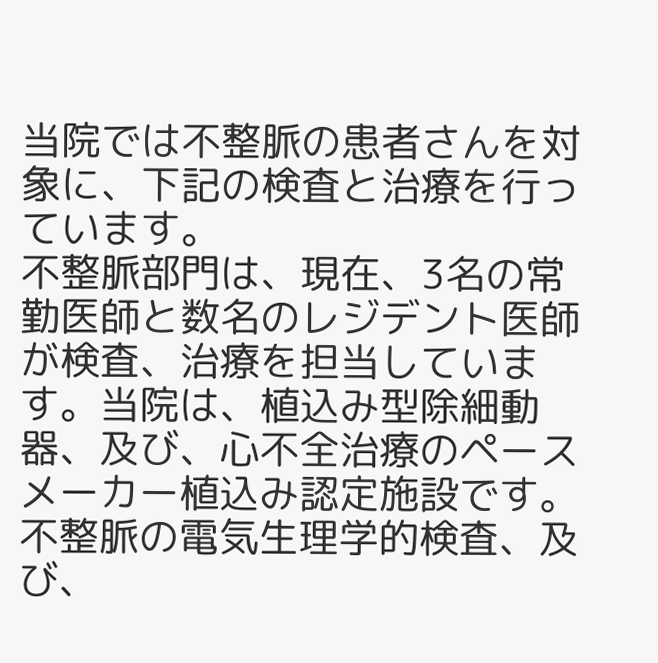当院では不整脈の患者さんを対象に、下記の検査と治療を行っています。
不整脈部門は、現在、3名の常勤医師と数名のレジデント医師が検査、治療を担当しています。当院は、植込み型除細動器、及び、心不全治療のペースメーカー植込み認定施設です。不整脈の電気生理学的検査、及び、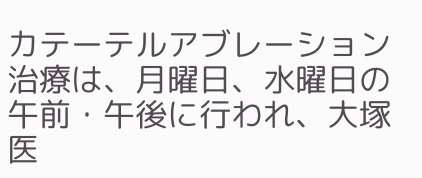カテーテルアブレーション治療は、月曜日、水曜日の午前・午後に行われ、大塚医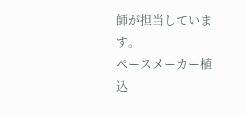師が担当しています。
ペースメーカー植込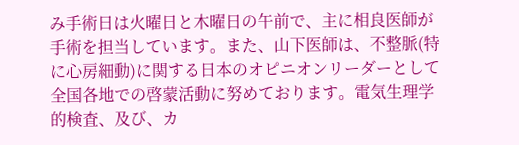み手術日は火曜日と木曜日の午前で、主に相良医師が手術を担当しています。また、山下医師は、不整脈(特に心房細動)に関する日本のオピニオンリーダーとして全国各地での啓蒙活動に努めております。電気生理学的検査、及び、カ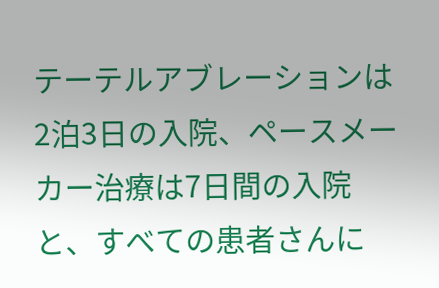テーテルアブレーションは2泊3日の入院、ペースメーカー治療は7日間の入院と、すべての患者さんに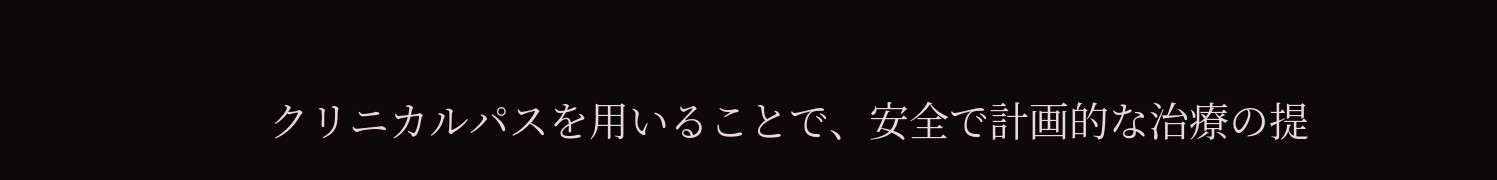クリニカルパスを用いることで、安全で計画的な治療の提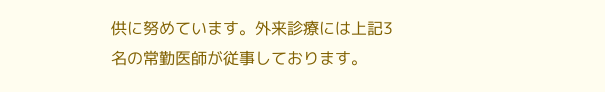供に努めています。外来診療には上記3名の常勤医師が従事しております。